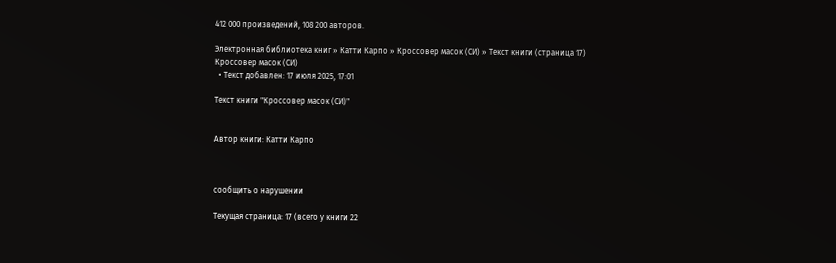412 000 произведений, 108 200 авторов.

Электронная библиотека книг » Катти Карпо » Кроссовер масок (СИ) » Текст книги (страница 17)
Кроссовер масок (СИ)
  • Текст добавлен: 17 июля 2025, 17:01

Текст книги "Кроссовер масок (СИ)"


Автор книги: Катти Карпо



сообщить о нарушении

Текущая страница: 17 (всего у книги 22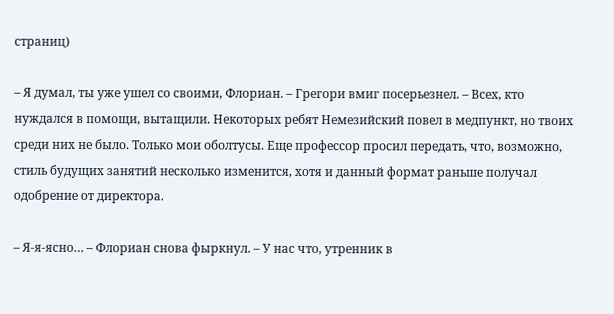страниц)

– Я думал, ты уже ушел со своими, Флориан. – Грегори вмиг посерьезнел. – Всех, кто нуждался в помощи, вытащили. Некоторых ребят Немезийский повел в медпункт, но твоих среди них не было. Только мои оболтусы. Еще профессор просил передать, что, возможно, стиль будущих занятий несколько изменится, хотя и данный формат раньше получал одобрение от директора.

– Я-я-ясно… – Флориан снова фыркнул. – У нас что, утренник в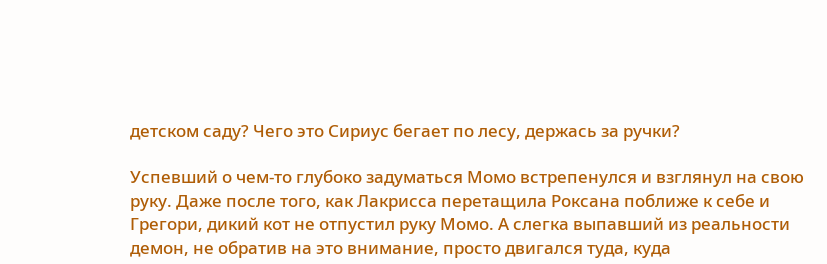детском саду? Чего это Сириус бегает по лесу, держась за ручки?

Успевший о чем-то глубоко задуматься Момо встрепенулся и взглянул на свою руку. Даже после того, как Лакрисса перетащила Роксана поближе к себе и Грегори, дикий кот не отпустил руку Момо. А слегка выпавший из реальности демон, не обратив на это внимание, просто двигался туда, куда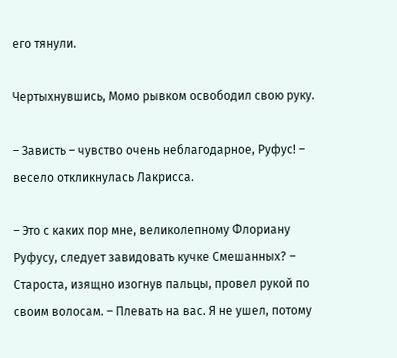его тянули.

Чертыхнувшись, Момо рывком освободил свою руку.

– Зависть – чувство очень неблагодарное, Руфус! – весело откликнулась Лакрисса.

– Это с каких пор мне, великолепному Флориану Руфусу, следует завидовать кучке Смешанных? – Староста, изящно изогнув пальцы, провел рукой по своим волосам. – Плевать на вас. Я не ушел, потому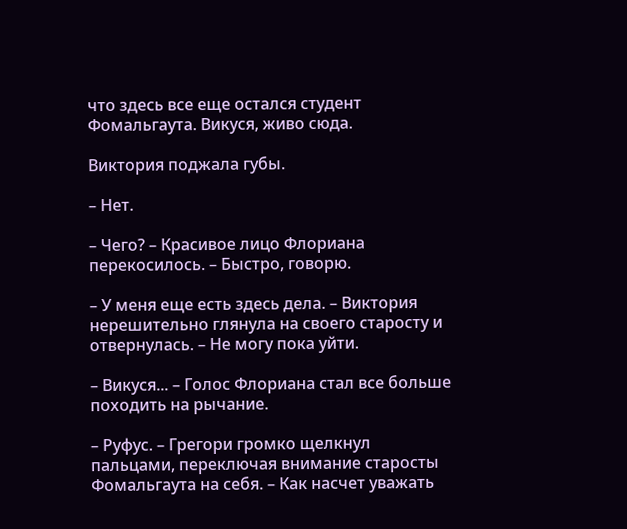что здесь все еще остался студент Фомальгаута. Викуся, живо сюда.

Виктория поджала губы.

– Нет.

– Чего? – Красивое лицо Флориана перекосилось. – Быстро, говорю.

– У меня еще есть здесь дела. – Виктория нерешительно глянула на своего старосту и отвернулась. – Не могу пока уйти.

– Викуся... – Голос Флориана стал все больше походить на рычание.

– Руфус. – Грегори громко щелкнул пальцами, переключая внимание старосты Фомальгаута на себя. – Как насчет уважать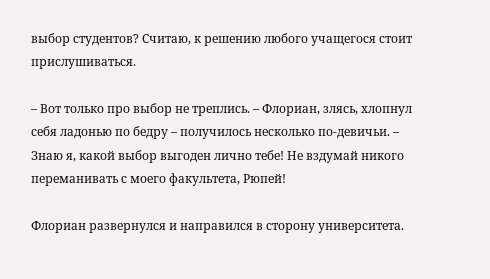выбор студентов? Считаю, к решению любого учащегося стоит прислушиваться.

– Вот только про выбор не треплись. – Флориан, злясь, хлопнул себя ладонью по бедру – получилось несколько по-девичьи. – Знаю я, какой выбор выгоден лично тебе! Не вздумай никого переманивать с моего факультета, Рюпей!

Флориан развернулся и направился в сторону университета.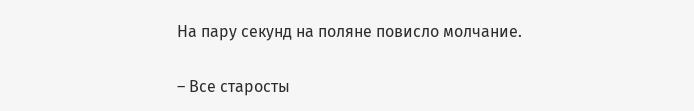На пару секунд на поляне повисло молчание.

– Все старосты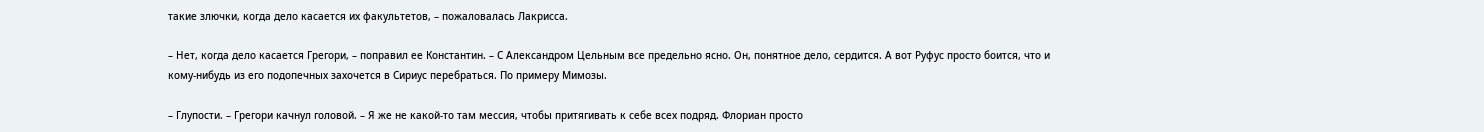такие злючки, когда дело касается их факультетов, – пожаловалась Лакрисса.

– Нет, когда дело касается Грегори, – поправил ее Константин. – С Александром Цельным все предельно ясно. Он, понятное дело, сердится. А вот Руфус просто боится, что и кому-нибудь из его подопечных захочется в Сириус перебраться. По примеру Мимозы.

– Глупости. – Грегори качнул головой. – Я же не какой-то там мессия, чтобы притягивать к себе всех подряд. Флориан просто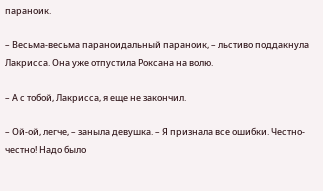параноик.

– Весьма-весьма параноидальный параноик, – льстиво поддакнула Лакрисса. Она уже отпустила Роксана на волю.

– А с тобой, Лакрисса, я еще не закончил.

– Ой-ой, легче, – заныла девушка. – Я признала все ошибки. Честно-честно! Надо было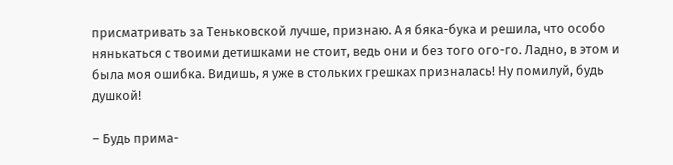присматривать за Теньковской лучше, признаю. А я бяка-бука и решила, что особо нянькаться с твоими детишками не стоит, ведь они и без того ого-го. Ладно, в этом и была моя ошибка. Видишь, я уже в стольких грешках призналась! Ну помилуй, будь душкой!

– Будь прима-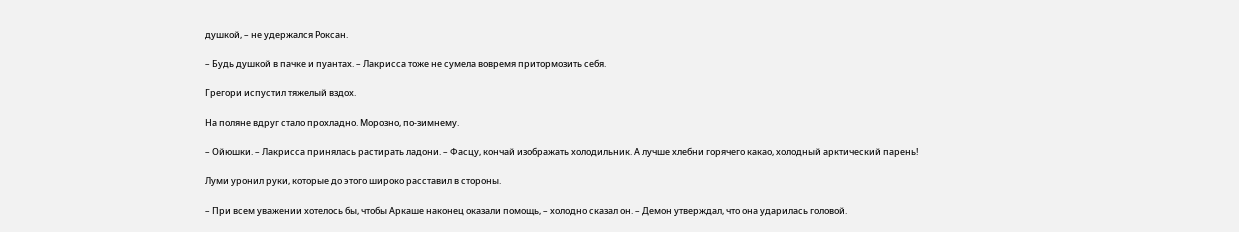душкой, – не удержался Роксан.

– Будь душкой в пачке и пуантах. – Лакрисса тоже не сумела вовремя притормозить себя.

Грегори испустил тяжелый вздох.

На поляне вдруг стало прохладно. Морозно, по-зимнему.

– Ойюшки. – Лакрисса принялась растирать ладони. – Фасцу, кончай изображать холодильник. А лучше хлебни горячего какао, холодный арктический парень!

Луми уронил руки, которые до этого широко расставил в стороны.

– При всем уважении хотелось бы, чтобы Аркаше наконец оказали помощь, – холодно сказал он. – Демон утверждал, что она ударилась головой.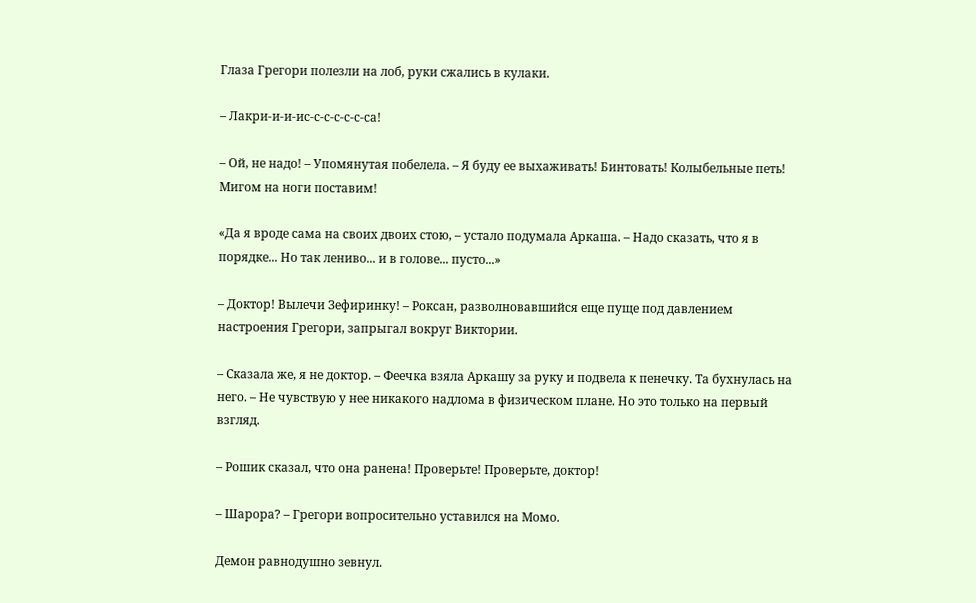Глаза Грегори полезли на лоб, руки сжались в кулаки.

– Лакри-и-и-ис-с-с-с-с-с-са!

– Ой, не надо! – Упомянутая побелела. – Я буду ее выхаживать! Бинтовать! Колыбельные петь! Мигом на ноги поставим!

«Да я вроде сама на своих двоих стою, – устало подумала Аркаша. – Надо сказать, что я в порядке... Но так лениво... и в голове... пусто...»

– Доктор! Вылечи Зефиринку! – Роксан, разволновавшийся еще пуще под давлением настроения Грегори, запрыгал вокруг Виктории.

– Сказала же, я не доктор. – Феечка взяла Аркашу за руку и подвела к пенечку. Та бухнулась на него. – Не чувствую у нее никакого надлома в физическом плане. Но это только на первый взгляд.

– Рошик сказал, что она ранена! Проверьте! Проверьте, доктор!

– Шарора? – Грегори вопросительно уставился на Момо.

Демон равнодушно зевнул.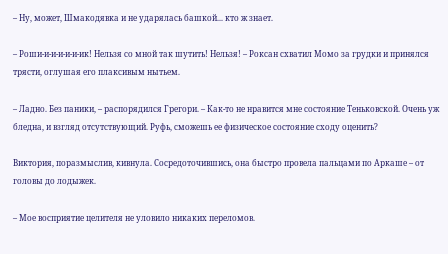– Ну, может, Шмакодявка и не ударялась башкой... кто ж знает.

– Роши-и-и-и-и-и-ик! Нельзя со мной так шутить! Нельзя! – Роксан схватил Момо за грудки и принялся трясти, оглушая его плаксивым нытьем.

– Ладно. Без паники, – распорядился Грегори. – Как-то не нравится мне состояние Теньковской. Очень уж бледна, и взгляд отсутствующий. Руфь, сможешь ее физическое состояние сходу оценить?

Виктория, поразмыслив, кивнула. Сосредоточившись, она быстро провела пальцами по Аркаше – от головы до лодыжек.

– Мое восприятие целителя не уловило никаких переломов.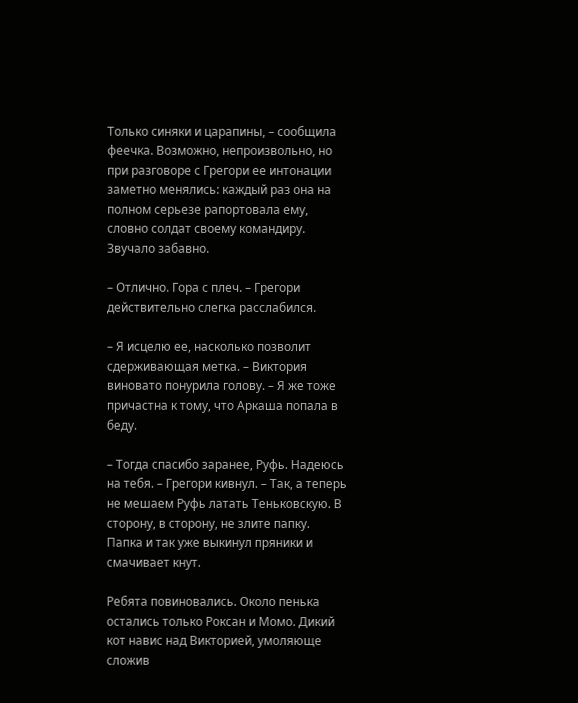Только синяки и царапины, – сообщила феечка. Возможно, непроизвольно, но при разговоре с Грегори ее интонации заметно менялись: каждый раз она на полном серьезе рапортовала ему, словно солдат своему командиру. Звучало забавно.

– Отлично. Гора с плеч. – Грегори действительно слегка расслабился.

– Я исцелю ее, насколько позволит сдерживающая метка. – Виктория виновато понурила голову. – Я же тоже причастна к тому, что Аркаша попала в беду.

– Тогда спасибо заранее, Руфь. Надеюсь на тебя. – Грегори кивнул. – Так, а теперь не мешаем Руфь латать Теньковскую. В сторону, в сторону, не злите папку. Папка и так уже выкинул пряники и смачивает кнут.

Ребята повиновались. Около пенька остались только Роксан и Момо. Дикий кот навис над Викторией, умоляюще сложив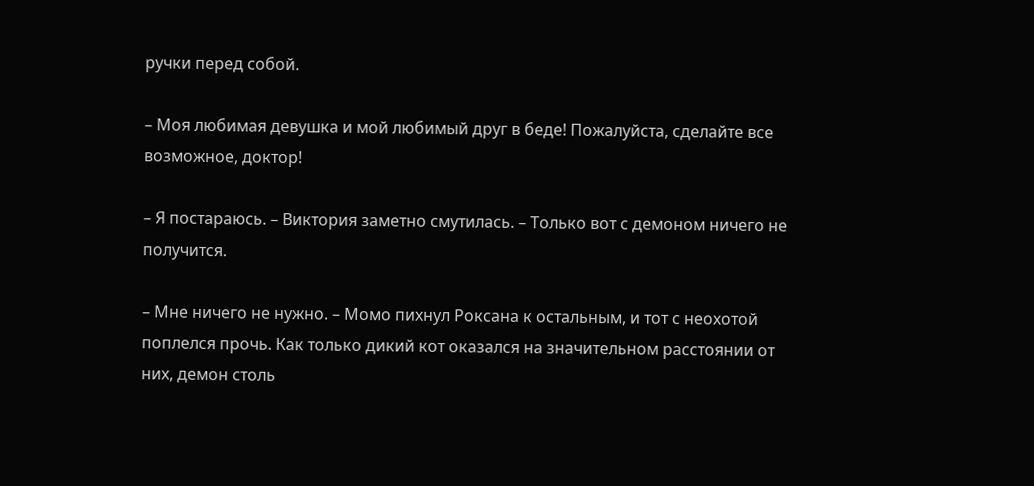ручки перед собой.

– Моя любимая девушка и мой любимый друг в беде! Пожалуйста, сделайте все возможное, доктор!

– Я постараюсь. – Виктория заметно смутилась. – Только вот с демоном ничего не получится.

– Мне ничего не нужно. – Момо пихнул Роксана к остальным, и тот с неохотой поплелся прочь. Как только дикий кот оказался на значительном расстоянии от них, демон столь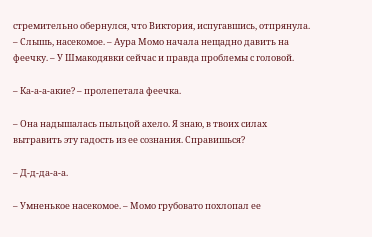стремительно обернулся, что Виктория, испугавшись, отпрянула. – Слышь, насекомое. – Аура Момо начала нещадно давить на феечку. – У Шмакодявки сейчас и правда проблемы с головой.

– Ка-а-а-акие? – пролепетала феечка.

– Она надышалась пыльцой ахело. Я знаю, в твоих силах вытравить эту гадость из ее сознания. Справишься?

– Д-д-да-а-а.

– Умненькое насекомое. – Момо грубовато похлопал ее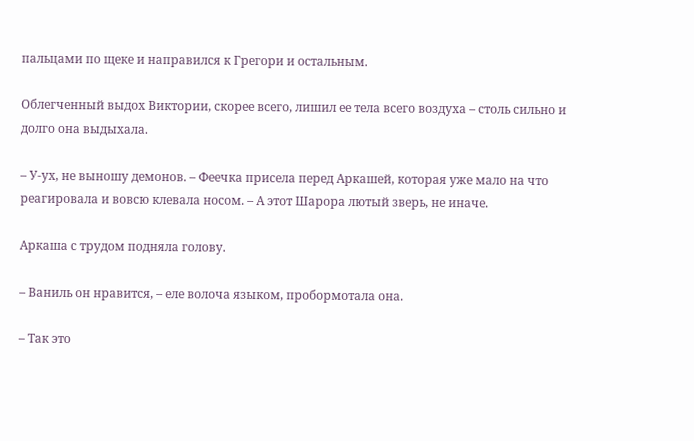пальцами по щеке и направился к Грегори и остальным.

Облегченный выдох Виктории, скорее всего, лишил ее тела всего воздуха – столь сильно и долго она выдыхала.

– У-ух, не выношу демонов. – Феечка присела перед Аркашей, которая уже мало на что реагировала и вовсю клевала носом. – А этот Шарора лютый зверь, не иначе.

Аркаша с трудом подняла голову.

– Ваниль он нравится, – еле волоча языком, пробормотала она.

– Так это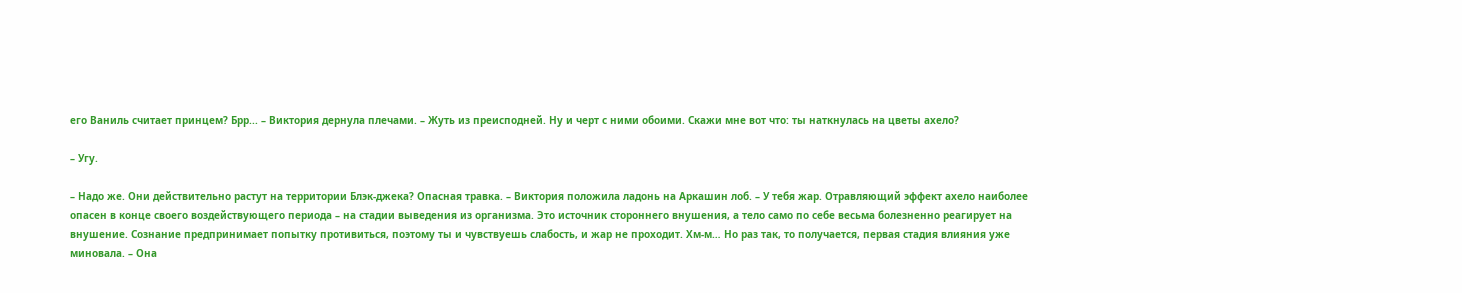его Ваниль считает принцем? Брр... – Виктория дернула плечами. – Жуть из преисподней. Ну и черт с ними обоими. Скажи мне вот что: ты наткнулась на цветы ахело?

– Угу.

– Надо же. Они действительно растут на территории Блэк-джека? Опасная травка. – Виктория положила ладонь на Аркашин лоб. – У тебя жар. Отравляющий эффект ахело наиболее опасен в конце своего воздействующего периода – на стадии выведения из организма. Это источник стороннего внушения, а тело само по себе весьма болезненно реагирует на внушение. Сознание предпринимает попытку противиться, поэтому ты и чувствуешь слабость, и жар не проходит. Хм-м… Но раз так, то получается, первая стадия влияния уже миновала. – Она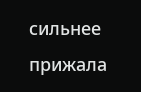сильнее прижала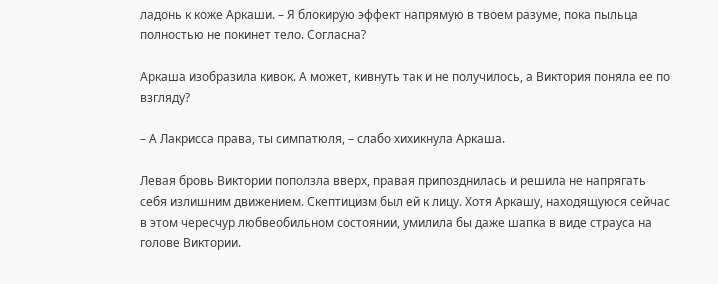ладонь к коже Аркаши. – Я блокирую эффект напрямую в твоем разуме, пока пыльца полностью не покинет тело. Согласна?

Аркаша изобразила кивок. А может, кивнуть так и не получилось, а Виктория поняла ее по взгляду?

– А Лакрисса права, ты симпатюля, – слабо хихикнула Аркаша.

Левая бровь Виктории поползла вверх, правая припозднилась и решила не напрягать себя излишним движением. Скептицизм был ей к лицу. Хотя Аркашу, находящуюся сейчас в этом чересчур любвеобильном состоянии, умилила бы даже шапка в виде страуса на голове Виктории.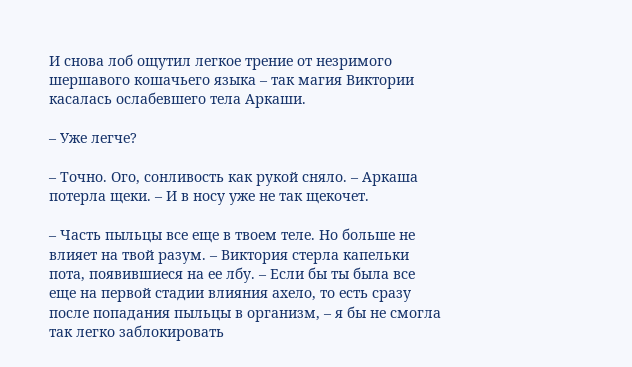И снова лоб ощутил легкое трение от незримого шершавого кошачьего языка – так магия Виктории касалась ослабевшего тела Аркаши.

– Уже легче?

– Точно. Ого, сонливость как рукой сняло. – Аркаша потерла щеки. – И в носу уже не так щекочет.

– Часть пыльцы все еще в твоем теле. Но больше не влияет на твой разум. – Виктория стерла капельки пота, появившиеся на ее лбу. – Если бы ты была все еще на первой стадии влияния ахело, то есть сразу после попадания пыльцы в организм, – я бы не смогла так легко заблокировать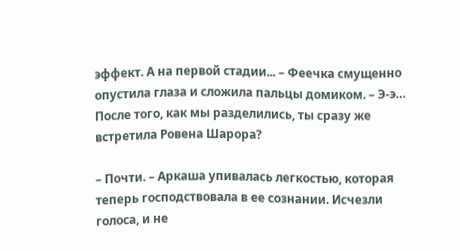эффект. А на первой стадии... – Феечка смущенно опустила глаза и сложила пальцы домиком. – Э-э… После того, как мы разделились, ты сразу же встретила Ровена Шарора?

– Почти. – Аркаша упивалась легкостью, которая теперь господствовала в ее сознании. Исчезли голоса, и не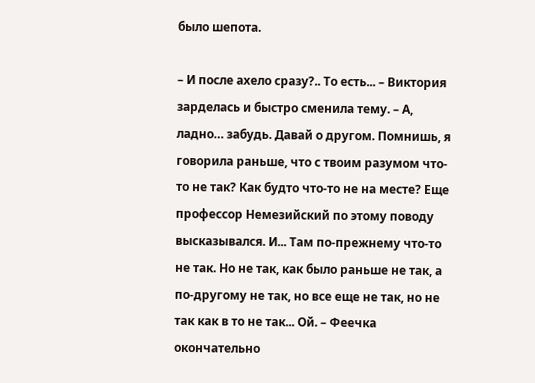было шепота.

– И после ахело сразу?.. То есть... – Виктория зарделась и быстро сменила тему. – А, ладно… забудь. Давай о другом. Помнишь, я говорила раньше, что с твоим разумом что-то не так? Как будто что-то не на месте? Еще профессор Немезийский по этому поводу высказывался. И... Там по-прежнему что-то не так. Но не так, как было раньше не так, а по-другому не так, но все еще не так, но не так как в то не так... Ой. – Феечка окончательно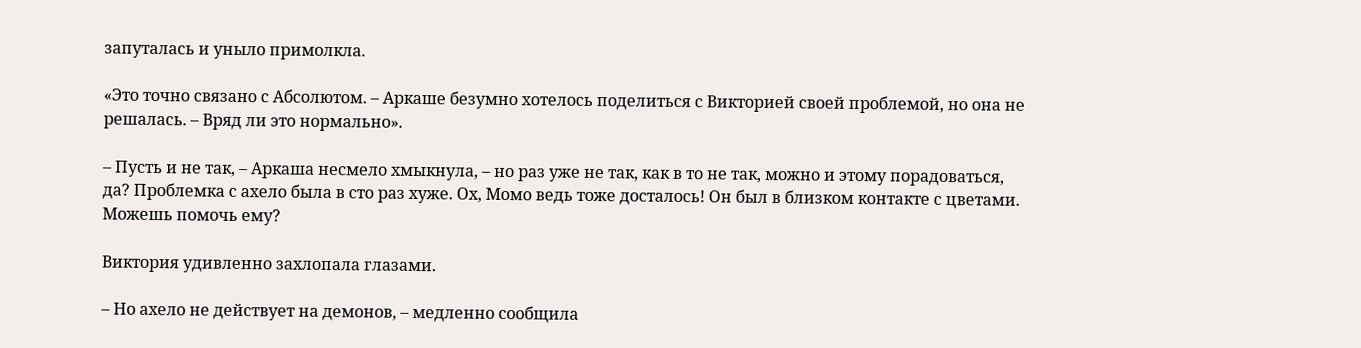запуталась и уныло примолкла.

«Это точно связано с Абсолютом. – Аркаше безумно хотелось поделиться с Викторией своей проблемой, но она не решалась. – Вряд ли это нормально».

– Пусть и не так, – Аркаша несмело хмыкнула, – но раз уже не так, как в то не так, можно и этому порадоваться, да? Проблемка с ахело была в сто раз хуже. Ох, Момо ведь тоже досталось! Он был в близком контакте с цветами. Можешь помочь ему?

Виктория удивленно захлопала глазами.

– Но ахело не действует на демонов, – медленно сообщила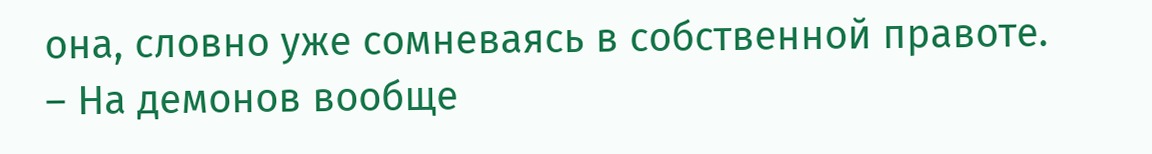она, словно уже сомневаясь в собственной правоте. – На демонов вообще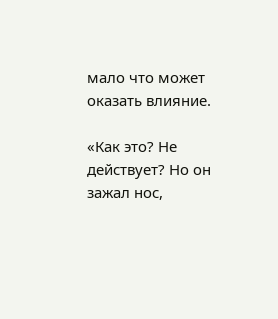мало что может оказать влияние.

«Как это? Не действует? Но он зажал нос,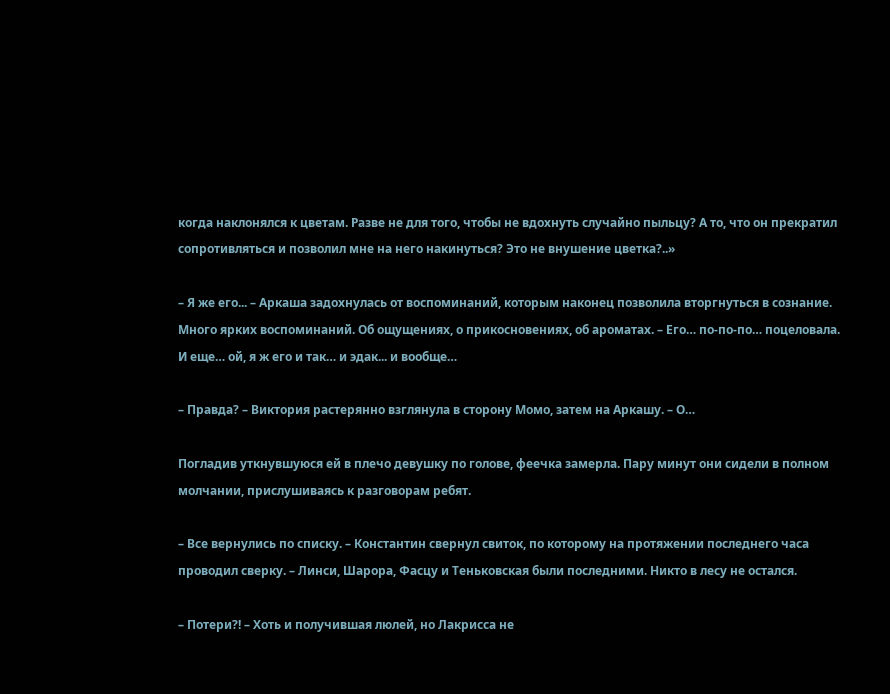когда наклонялся к цветам. Разве не для того, чтобы не вдохнуть случайно пыльцу? А то, что он прекратил сопротивляться и позволил мне на него накинуться? Это не внушение цветка?..»

– Я же его... – Аркаша задохнулась от воспоминаний, которым наконец позволила вторгнуться в сознание. Много ярких воспоминаний. Об ощущениях, о прикосновениях, об ароматах. – Его… по-по-по… поцеловала. И еще… ой, я ж его и так… и эдак... и вообще…

– Правда? – Виктория растерянно взглянула в сторону Момо, затем на Аркашу. – О…

Погладив уткнувшуюся ей в плечо девушку по голове, феечка замерла. Пару минут они сидели в полном молчании, прислушиваясь к разговорам ребят.

– Все вернулись по списку. – Константин свернул свиток, по которому на протяжении последнего часа проводил сверку. – Линси, Шарора, Фасцу и Теньковская были последними. Никто в лесу не остался.

– Потери?! – Хоть и получившая люлей, но Лакрисса не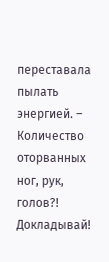переставала пылать энергией. – Количество оторванных ног, рук, голов?! Докладывай!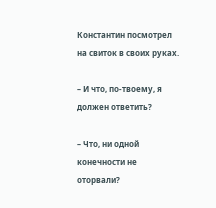Константин посмотрел на свиток в своих руках.

– И что, по-твоему, я должен ответить?

– Что, ни одной конечности не оторвали?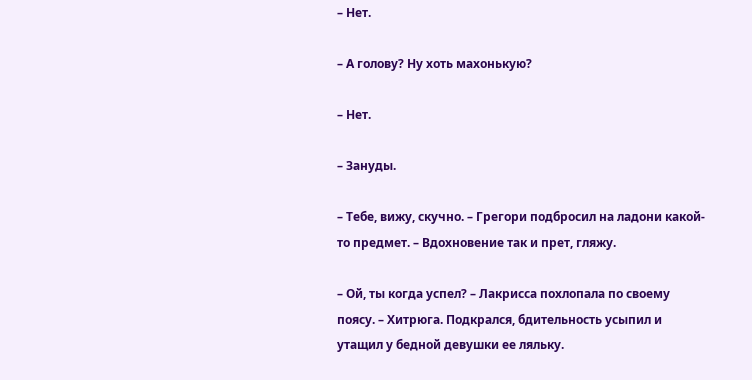– Нет.

– А голову? Ну хоть махонькую?

– Нет.

– Зануды.

– Тебе, вижу, скучно. – Грегори подбросил на ладони какой-то предмет. – Вдохновение так и прет, гляжу.

– Ой, ты когда успел? – Лакрисса похлопала по своему поясу. – Хитрюга. Подкрался, бдительность усыпил и утащил у бедной девушки ее ляльку.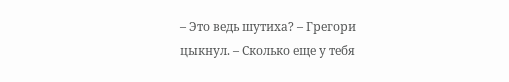– Это ведь шутиха? – Грегори цыкнул. – Сколько еще у тебя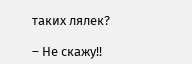таких лялек?

– Не скажу!!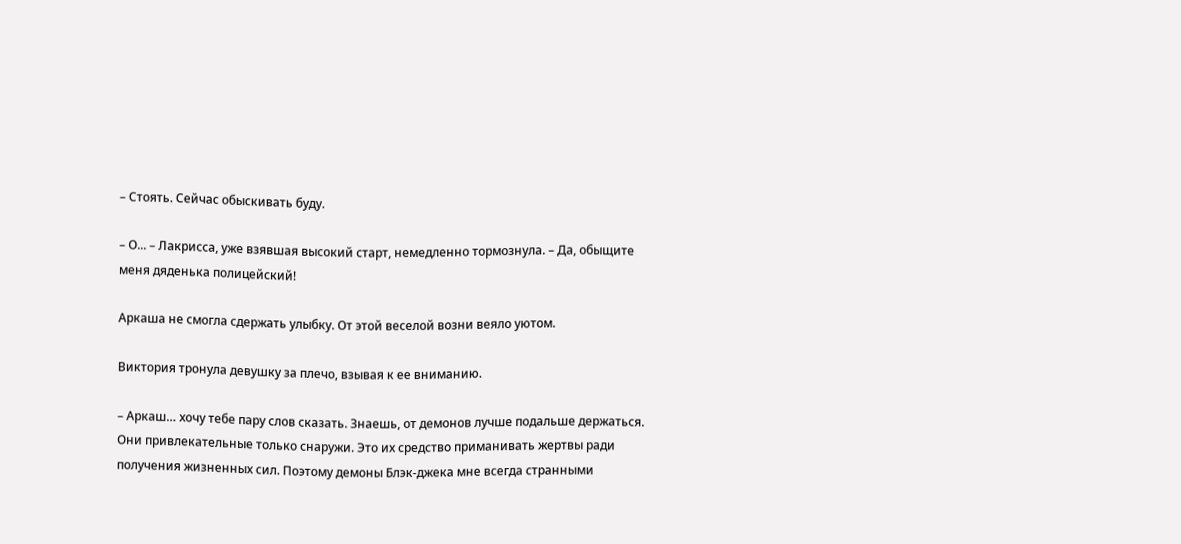– Стоять. Сейчас обыскивать буду.

– О... – Лакрисса, уже взявшая высокий старт, немедленно тормознула. – Да, обыщите меня дяденька полицейский!

Аркаша не смогла сдержать улыбку. От этой веселой возни веяло уютом.

Виктория тронула девушку за плечо, взывая к ее вниманию.

– Аркаш… хочу тебе пару слов сказать. Знаешь, от демонов лучше подальше держаться. Они привлекательные только снаружи. Это их средство приманивать жертвы ради получения жизненных сил. Поэтому демоны Блэк-джека мне всегда странными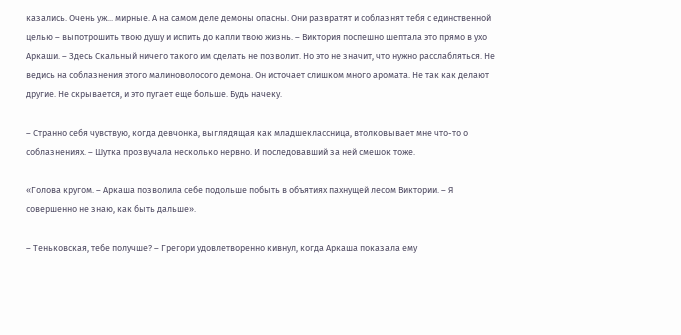казались. Очень уж... мирные. А на самом деле демоны опасны. Они развратят и соблазнят тебя с единственной целью – выпотрошить твою душу и испить до капли твою жизнь. – Виктория поспешно шептала это прямо в ухо Аркаши. – Здесь Скальный ничего такого им сделать не позволит. Но это не значит, что нужно расслабляться. Не ведись на соблазнения этого малиноволосого демона. Он источает слишком много аромата. Не так как делают другие. Не скрывается, и это пугает еще больше. Будь начеку.

– Странно себя чувствую, когда девчонка, выглядящая как младшеклассница, втолковывает мне что-то о соблазнениях. – Шутка прозвучала несколько нервно. И последовавший за ней смешок тоже.

«Голова кругом. – Аркаша позволила себе подольше побыть в объятиях пахнущей лесом Виктории. – Я совершенно не знаю, как быть дальше».

– Теньковская, тебе получше? – Грегори удовлетворенно кивнул, когда Аркаша показала ему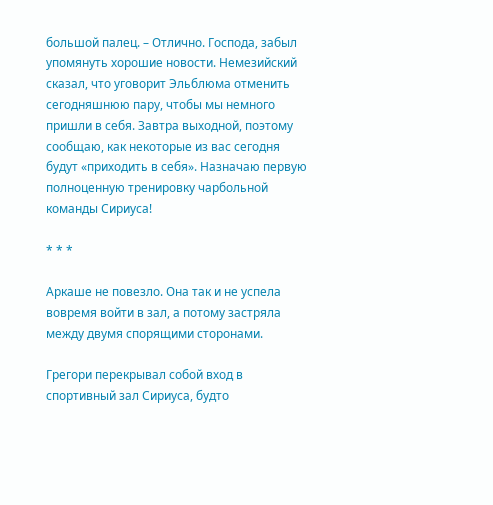большой палец. – Отлично. Господа, забыл упомянуть хорошие новости. Немезийский сказал, что уговорит Эльблюма отменить сегодняшнюю пару, чтобы мы немного пришли в себя. Завтра выходной, поэтому сообщаю, как некоторые из вас сегодня будут «приходить в себя». Назначаю первую полноценную тренировку чарбольной команды Сириуса!

* * *

Аркаше не повезло. Она так и не успела вовремя войти в зал, а потому застряла между двумя спорящими сторонами.

Грегори перекрывал собой вход в спортивный зал Сириуса, будто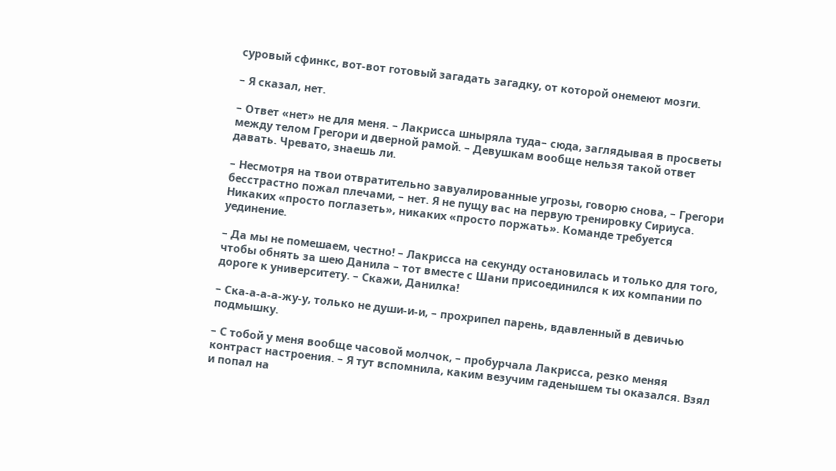суровый сфинкс, вот-вот готовый загадать загадку, от которой онемеют мозги.

– Я сказал, нет.

– Ответ «нет» не для меня. – Лакрисса шныряла туда– сюда, заглядывая в просветы между телом Грегори и дверной рамой. – Девушкам вообще нельзя такой ответ давать. Чревато, знаешь ли.

– Несмотря на твои отвратительно завуалированные угрозы, говорю снова, – Грегори бесстрастно пожал плечами, – нет. Я не пущу вас на первую тренировку Сириуса. Никаких «просто поглазеть», никаких «просто поржать». Команде требуется уединение.

– Да мы не помешаем, честно! – Лакрисса на секунду остановилась и только для того, чтобы обнять за шею Данила – тот вместе с Шани присоединился к их компании по дороге к университету. – Скажи, Данилка!

– Ска-а-а-а-жу-у, только не души-и-и, – прохрипел парень, вдавленный в девичью подмышку.

– С тобой у меня вообще часовой молчок, – пробурчала Лакрисса, резко меняя контраст настроения. – Я тут вспомнила, каким везучим гаденышем ты оказался. Взял и попал на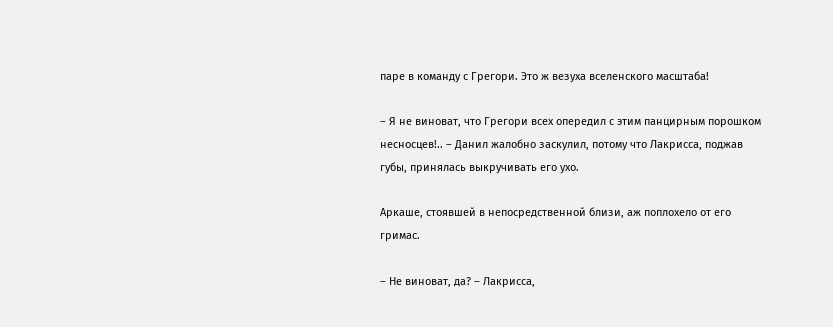паре в команду с Грегори. Это ж везуха вселенского масштаба!

– Я не виноват, что Грегори всех опередил с этим панцирным порошком несносцев!.. – Данил жалобно заскулил, потому что Лакрисса, поджав губы, принялась выкручивать его ухо.

Аркаше, стоявшей в непосредственной близи, аж поплохело от его гримас.

– Не виноват, да? – Лакрисса,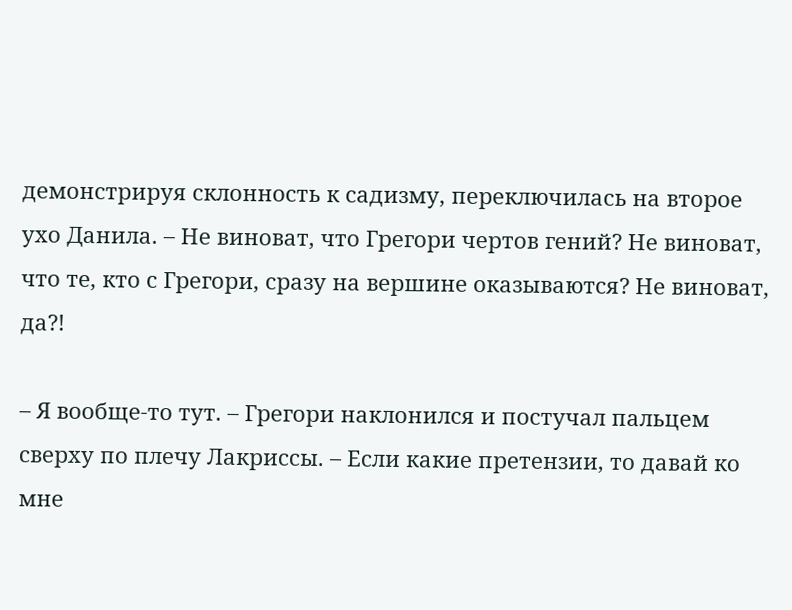демонстрируя склонность к садизму, переключилась на второе ухо Данила. – Не виноват, что Грегори чертов гений? Не виноват, что те, кто с Грегори, сразу на вершине оказываются? Не виноват, да?!

– Я вообще-то тут. – Грегори наклонился и постучал пальцем сверху по плечу Лакриссы. – Если какие претензии, то давай ко мне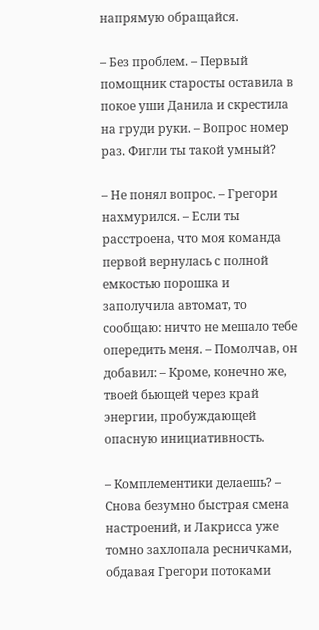напрямую обращайся.

– Без проблем. – Первый помощник старосты оставила в покое уши Данила и скрестила на груди руки. – Вопрос номер раз. Фигли ты такой умный?

– Не понял вопрос. – Грегори нахмурился. – Если ты расстроена, что моя команда первой вернулась с полной емкостью порошка и заполучила автомат, то сообщаю: ничто не мешало тебе опередить меня. – Помолчав, он добавил: – Кроме, конечно же, твоей бьющей через край энергии, пробуждающей опасную инициативность.

– Комплементики делаешь? – Снова безумно быстрая смена настроений, и Лакрисса уже томно захлопала ресничками, обдавая Грегори потоками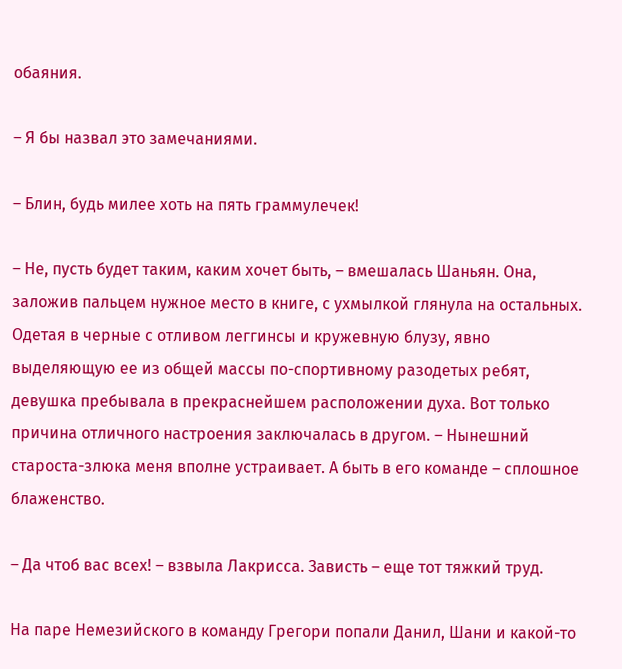обаяния.

– Я бы назвал это замечаниями.

– Блин, будь милее хоть на пять граммулечек!

– Не, пусть будет таким, каким хочет быть, – вмешалась Шаньян. Она, заложив пальцем нужное место в книге, с ухмылкой глянула на остальных. Одетая в черные с отливом леггинсы и кружевную блузу, явно выделяющую ее из общей массы по-спортивному разодетых ребят, девушка пребывала в прекраснейшем расположении духа. Вот только причина отличного настроения заключалась в другом. – Нынешний староста-злюка меня вполне устраивает. А быть в его команде – сплошное блаженство.

– Да чтоб вас всех! – взвыла Лакрисса. Зависть – еще тот тяжкий труд.

На паре Немезийского в команду Грегори попали Данил, Шани и какой-то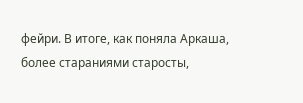фейри. В итоге, как поняла Аркаша, более стараниями старосты,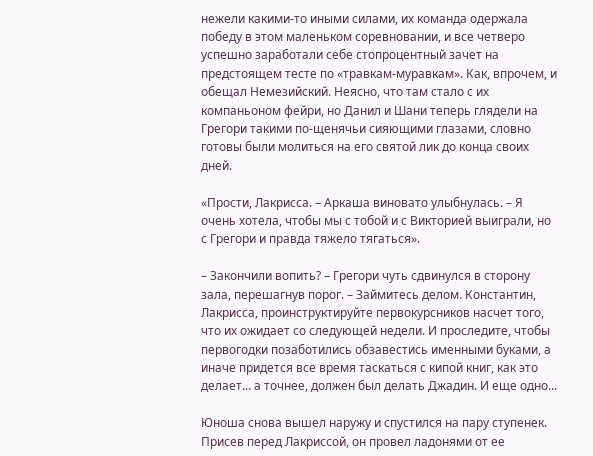нежели какими-то иными силами, их команда одержала победу в этом маленьком соревновании, и все четверо успешно заработали себе стопроцентный зачет на предстоящем тесте по «травкам-муравкам». Как, впрочем, и обещал Немезийский. Неясно, что там стало с их компаньоном фейри, но Данил и Шани теперь глядели на Грегори такими по-щенячьи сияющими глазами, словно готовы были молиться на его святой лик до конца своих дней.

«Прости, Лакрисса. – Аркаша виновато улыбнулась. – Я очень хотела, чтобы мы с тобой и с Викторией выиграли, но с Грегори и правда тяжело тягаться».

– Закончили вопить? – Грегори чуть сдвинулся в сторону зала, перешагнув порог. – Займитесь делом. Константин, Лакрисса, проинструктируйте первокурсников насчет того, что их ожидает со следующей недели. И проследите, чтобы первогодки позаботились обзавестись именными буками, а иначе придется все время таскаться с кипой книг, как это делает... а точнее, должен был делать Джадин. И еще одно...

Юноша снова вышел наружу и спустился на пару ступенек. Присев перед Лакриссой, он провел ладонями от ее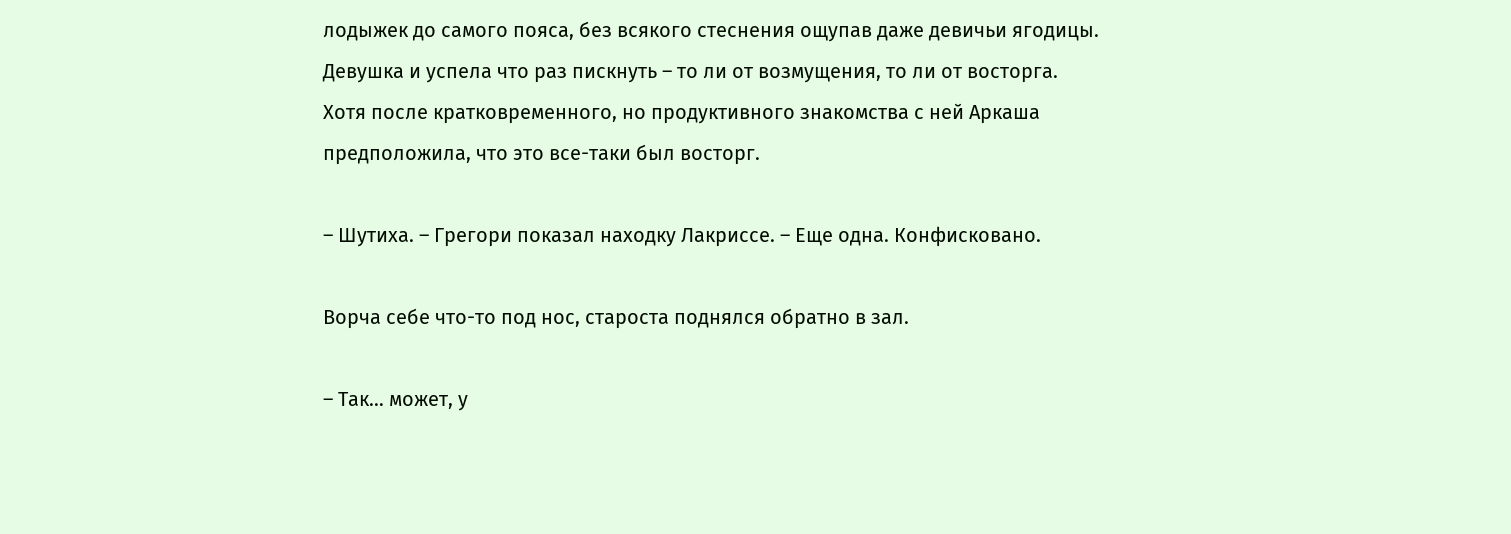лодыжек до самого пояса, без всякого стеснения ощупав даже девичьи ягодицы. Девушка и успела что раз пискнуть – то ли от возмущения, то ли от восторга. Хотя после кратковременного, но продуктивного знакомства с ней Аркаша предположила, что это все-таки был восторг.

– Шутиха. – Грегори показал находку Лакриссе. – Еще одна. Конфисковано.

Ворча себе что-то под нос, староста поднялся обратно в зал.

– Так… может, у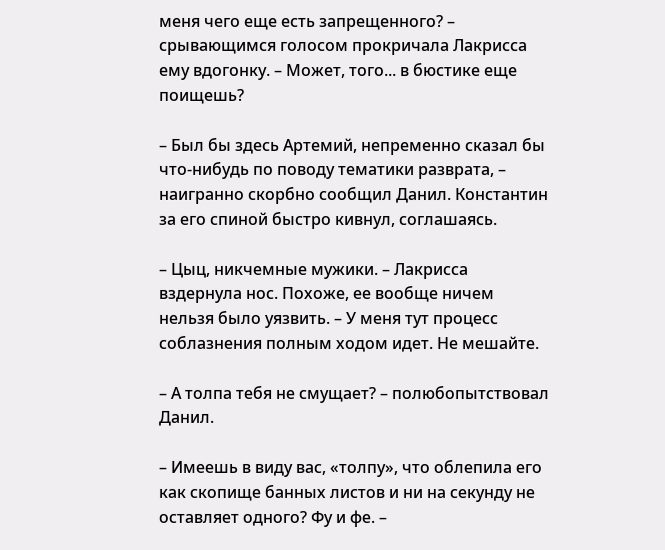меня чего еще есть запрещенного? – срывающимся голосом прокричала Лакрисса ему вдогонку. – Может, того... в бюстике еще поищешь?

– Был бы здесь Артемий, непременно сказал бы что-нибудь по поводу тематики разврата, – наигранно скорбно сообщил Данил. Константин за его спиной быстро кивнул, соглашаясь.

– Цыц, никчемные мужики. – Лакрисса вздернула нос. Похоже, ее вообще ничем нельзя было уязвить. – У меня тут процесс соблазнения полным ходом идет. Не мешайте.

– А толпа тебя не смущает? – полюбопытствовал Данил.

– Имеешь в виду вас, «толпу», что облепила его как скопище банных листов и ни на секунду не оставляет одного? Фу и фе. –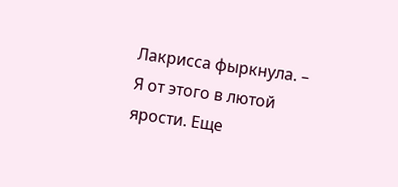Лакрисса фыркнула. – Я от этого в лютой ярости. Еще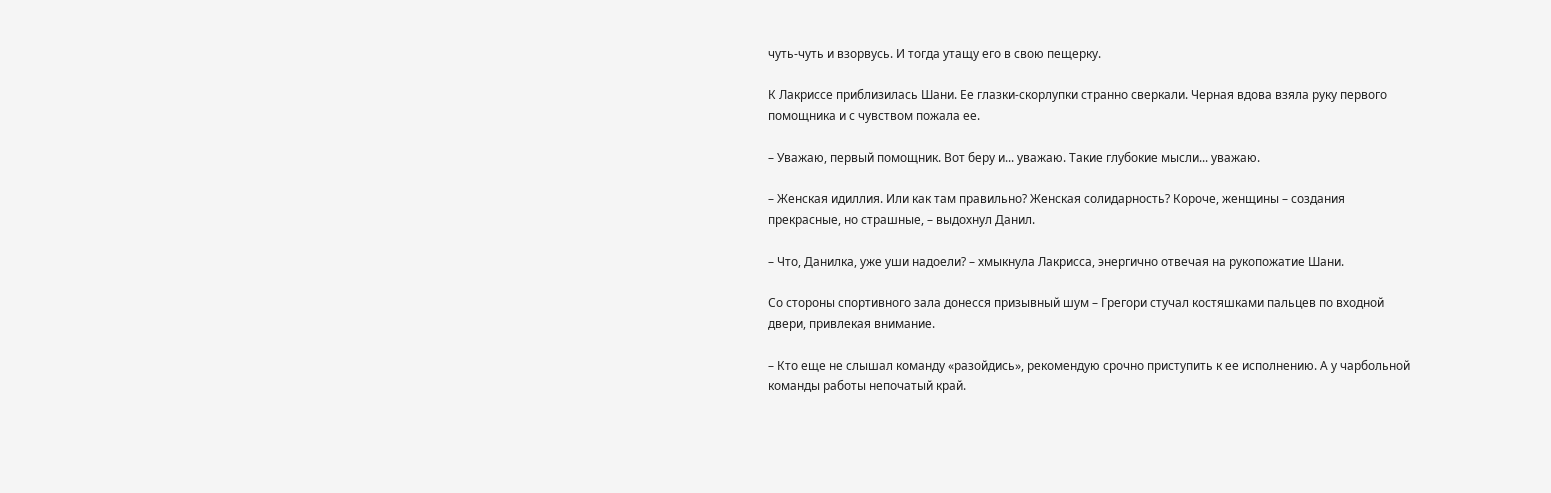чуть-чуть и взорвусь. И тогда утащу его в свою пещерку.

К Лакриссе приблизилась Шани. Ее глазки-скорлупки странно сверкали. Черная вдова взяла руку первого помощника и с чувством пожала ее.

– Уважаю, первый помощник. Вот беру и... уважаю. Такие глубокие мысли... уважаю.

– Женская идиллия. Или как там правильно? Женская солидарность? Короче, женщины – создания прекрасные, но страшные, – выдохнул Данил.

– Что, Данилка, уже уши надоели? – хмыкнула Лакрисса, энергично отвечая на рукопожатие Шани.

Со стороны спортивного зала донесся призывный шум – Грегори стучал костяшками пальцев по входной двери, привлекая внимание.

– Кто еще не слышал команду «разойдись», рекомендую срочно приступить к ее исполнению. А у чарбольной команды работы непочатый край.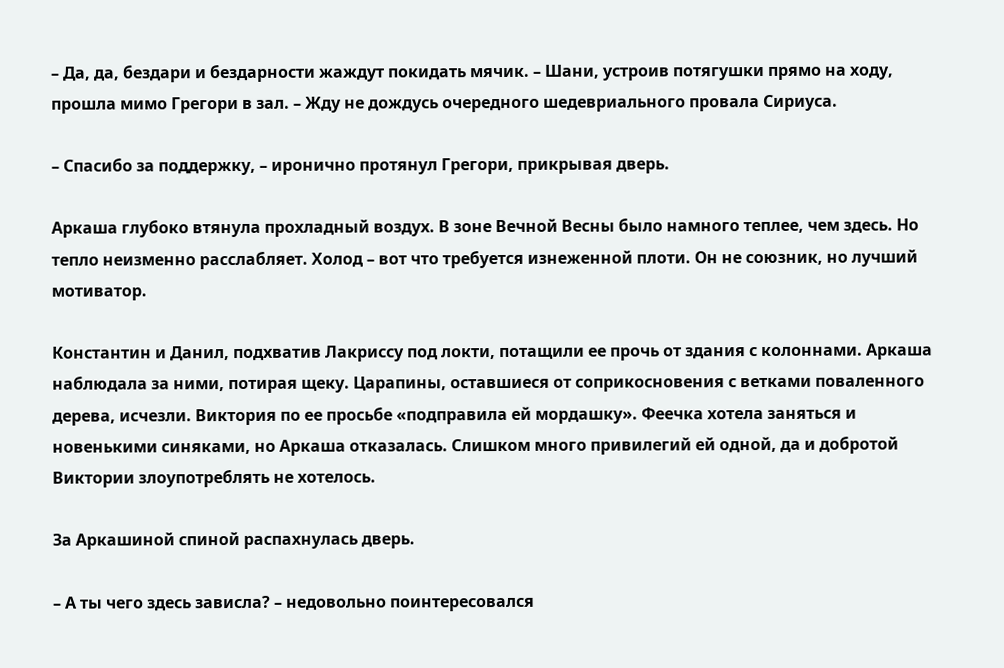– Да, да, бездари и бездарности жаждут покидать мячик. – Шани, устроив потягушки прямо на ходу, прошла мимо Грегори в зал. – Жду не дождусь очередного шедевриального провала Сириуса.

– Спасибо за поддержку, – иронично протянул Грегори, прикрывая дверь.

Аркаша глубоко втянула прохладный воздух. В зоне Вечной Весны было намного теплее, чем здесь. Но тепло неизменно расслабляет. Холод – вот что требуется изнеженной плоти. Он не союзник, но лучший мотиватор.

Константин и Данил, подхватив Лакриссу под локти, потащили ее прочь от здания с колоннами. Аркаша наблюдала за ними, потирая щеку. Царапины, оставшиеся от соприкосновения с ветками поваленного дерева, исчезли. Виктория по ее просьбе «подправила ей мордашку». Феечка хотела заняться и новенькими синяками, но Аркаша отказалась. Слишком много привилегий ей одной, да и добротой Виктории злоупотреблять не хотелось.

За Аркашиной спиной распахнулась дверь.

– А ты чего здесь зависла? – недовольно поинтересовался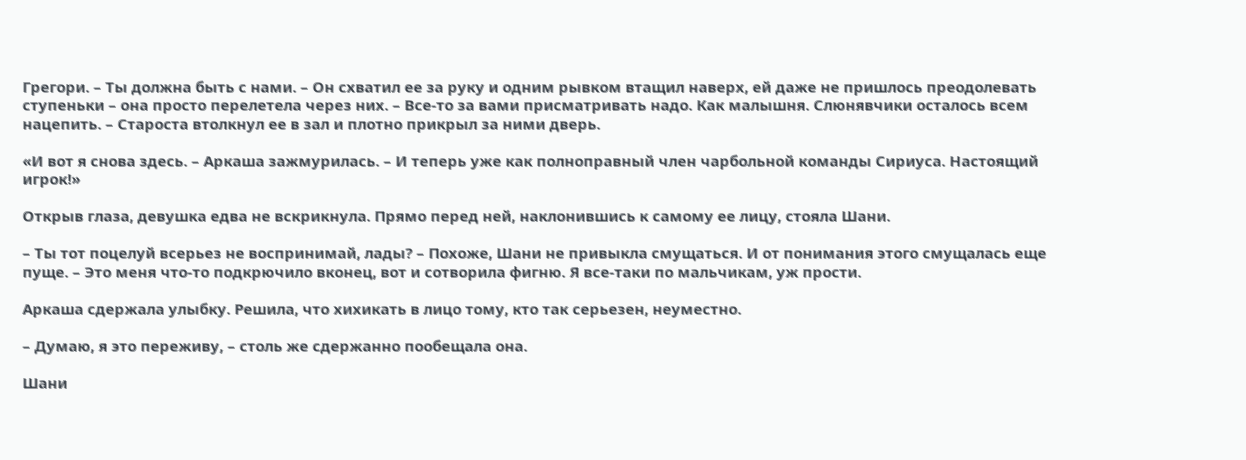Грегори. – Ты должна быть с нами. – Он схватил ее за руку и одним рывком втащил наверх, ей даже не пришлось преодолевать ступеньки – она просто перелетела через них. – Все-то за вами присматривать надо. Как малышня. Слюнявчики осталось всем нацепить. – Староста втолкнул ее в зал и плотно прикрыл за ними дверь.

«И вот я снова здесь. – Аркаша зажмурилась. – И теперь уже как полноправный член чарбольной команды Сириуса. Настоящий игрок!»

Открыв глаза, девушка едва не вскрикнула. Прямо перед ней, наклонившись к самому ее лицу, стояла Шани.

– Ты тот поцелуй всерьез не воспринимай, лады? – Похоже, Шани не привыкла смущаться. И от понимания этого смущалась еще пуще. – Это меня что-то подкрючило вконец, вот и сотворила фигню. Я все-таки по мальчикам, уж прости.

Аркаша сдержала улыбку. Решила, что хихикать в лицо тому, кто так серьезен, неуместно.

– Думаю, я это переживу, – столь же сдержанно пообещала она.

Шани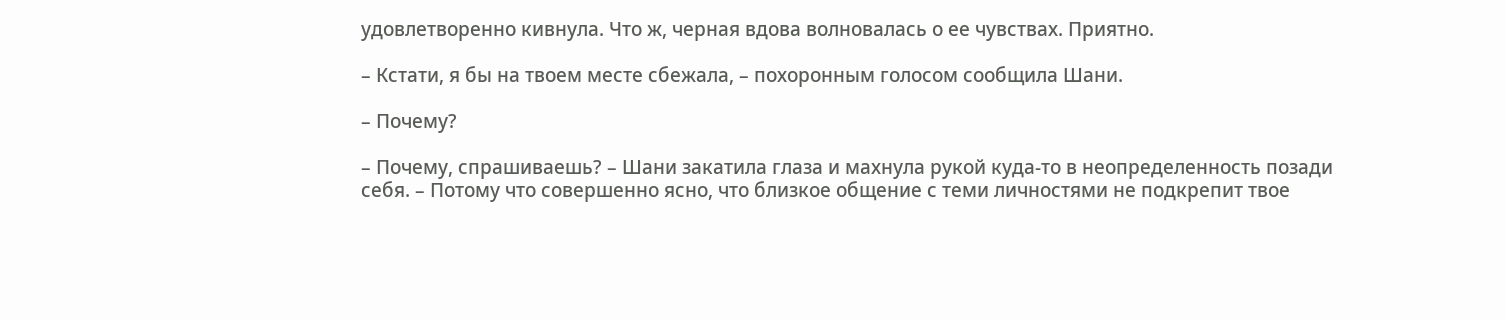удовлетворенно кивнула. Что ж, черная вдова волновалась о ее чувствах. Приятно.

– Кстати, я бы на твоем месте сбежала, – похоронным голосом сообщила Шани.

– Почему?

– Почему, спрашиваешь? – Шани закатила глаза и махнула рукой куда-то в неопределенность позади себя. – Потому что совершенно ясно, что близкое общение с теми личностями не подкрепит твое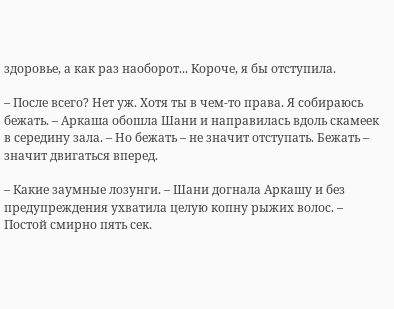здоровье, а как раз наоборот... Короче, я бы отступила.

– После всего? Нет уж. Хотя ты в чем-то права. Я собираюсь бежать. – Аркаша обошла Шани и направилась вдоль скамеек в середину зала. – Но бежать – не значит отступать. Бежать – значит двигаться вперед.

– Какие заумные лозунги. – Шани догнала Аркашу и без предупреждения ухватила целую копну рыжих волос. – Постой смирно пять сек.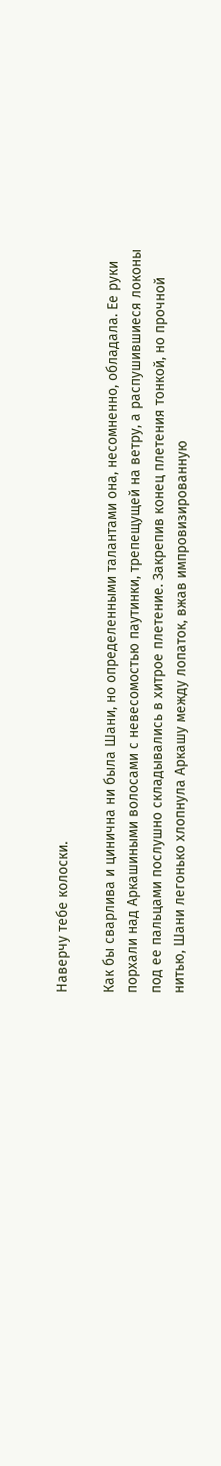Наверчу тебе колоски.

Как бы сварлива и цинична ни была Шани, но определенными талантами она, несомненно, обладала. Ее руки порхали над Аркашиными волосами с невесомостью паутинки, трепещущей на ветру, а распушившиеся локоны под ее пальцами послушно складывались в хитрое плетение. Закрепив конец плетения тонкой, но прочной нитью, Шани легонько хлопнула Аркашу между лопаток, вжав импровизированную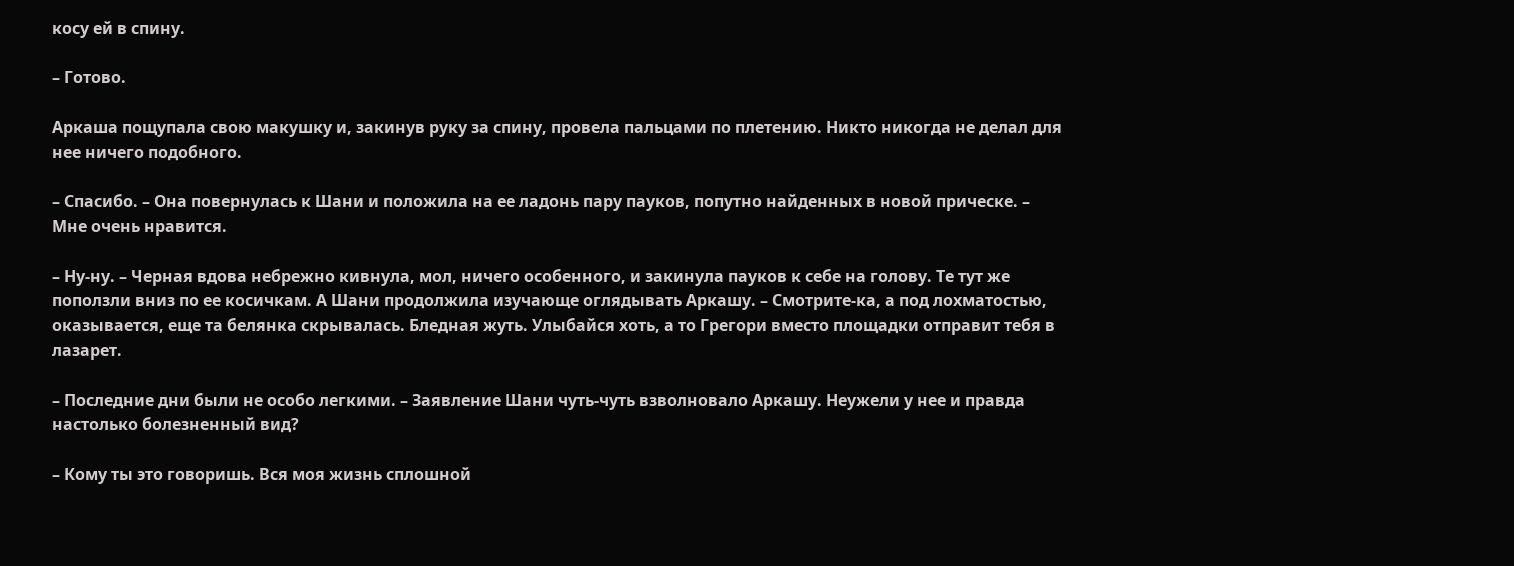косу ей в спину.

– Готово.

Аркаша пощупала свою макушку и, закинув руку за спину, провела пальцами по плетению. Никто никогда не делал для нее ничего подобного.

– Спасибо. – Она повернулась к Шани и положила на ее ладонь пару пауков, попутно найденных в новой прическе. – Мне очень нравится.

– Ну-ну. – Черная вдова небрежно кивнула, мол, ничего особенного, и закинула пауков к себе на голову. Те тут же поползли вниз по ее косичкам. А Шани продолжила изучающе оглядывать Аркашу. – Смотрите-ка, а под лохматостью, оказывается, еще та белянка скрывалась. Бледная жуть. Улыбайся хоть, а то Грегори вместо площадки отправит тебя в лазарет.

– Последние дни были не особо легкими. – Заявление Шани чуть-чуть взволновало Аркашу. Неужели у нее и правда настолько болезненный вид?

– Кому ты это говоришь. Вся моя жизнь сплошной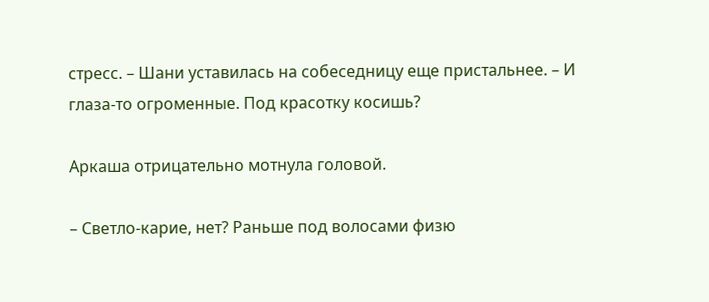стресс. – Шани уставилась на собеседницу еще пристальнее. – И глаза-то огроменные. Под красотку косишь?

Аркаша отрицательно мотнула головой.

– Светло-карие, нет? Раньше под волосами физю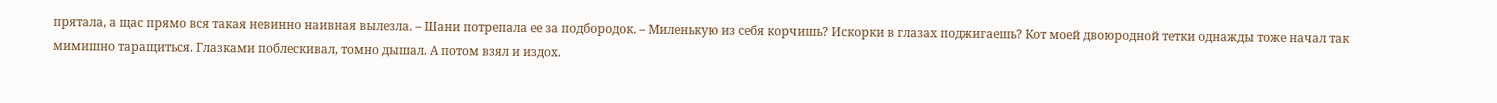прятала, а щас прямо вся такая невинно наивная вылезла. – Шани потрепала ее за подбородок. – Миленькую из себя корчишь? Искорки в глазах поджигаешь? Кот моей двоюродной тетки однажды тоже начал так мимишно таращиться. Глазками поблескивал, томно дышал. А потом взял и издох.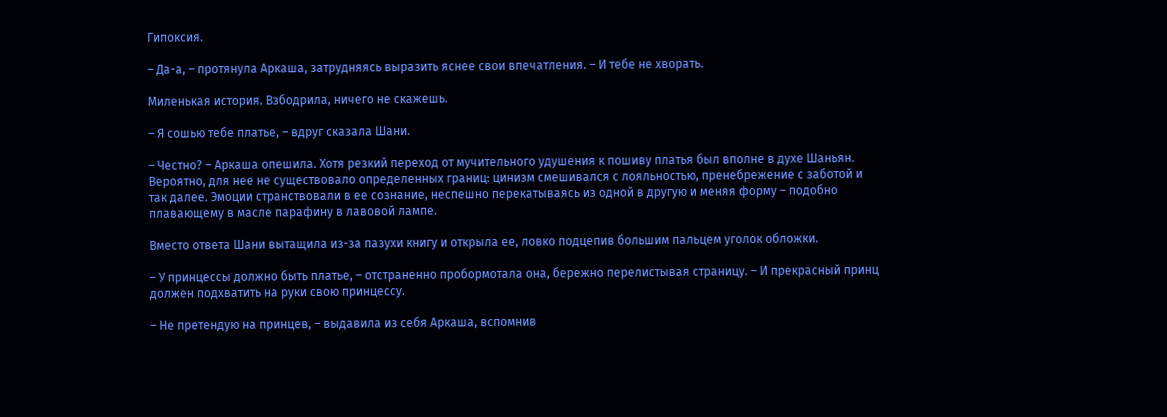Гипоксия.

– Да-а, – протянула Аркаша, затрудняясь выразить яснее свои впечатления. – И тебе не хворать.

Миленькая история. Взбодрила, ничего не скажешь.

– Я сошью тебе платье, – вдруг сказала Шани.

– Честно? – Аркаша опешила. Хотя резкий переход от мучительного удушения к пошиву платья был вполне в духе Шаньян. Вероятно, для нее не существовало определенных границ: цинизм смешивался с лояльностью, пренебрежение с заботой и так далее. Эмоции странствовали в ее сознание, неспешно перекатываясь из одной в другую и меняя форму – подобно плавающему в масле парафину в лавовой лампе.

Вместо ответа Шани вытащила из-за пазухи книгу и открыла ее, ловко подцепив большим пальцем уголок обложки.

– У принцессы должно быть платье, – отстраненно пробормотала она, бережно перелистывая страницу. – И прекрасный принц должен подхватить на руки свою принцессу.

– Не претендую на принцев, – выдавила из себя Аркаша, вспомнив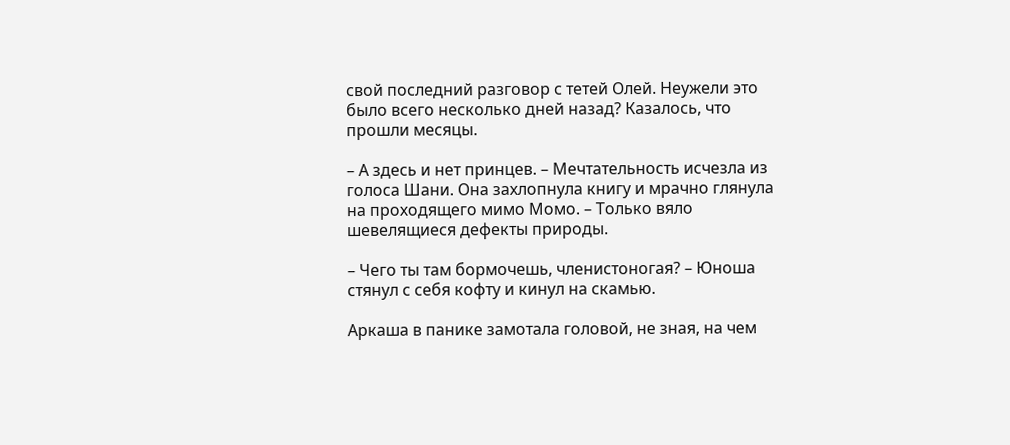свой последний разговор с тетей Олей. Неужели это было всего несколько дней назад? Казалось, что прошли месяцы.

– А здесь и нет принцев. – Мечтательность исчезла из голоса Шани. Она захлопнула книгу и мрачно глянула на проходящего мимо Момо. – Только вяло шевелящиеся дефекты природы.

– Чего ты там бормочешь, членистоногая? – Юноша стянул с себя кофту и кинул на скамью.

Аркаша в панике замотала головой, не зная, на чем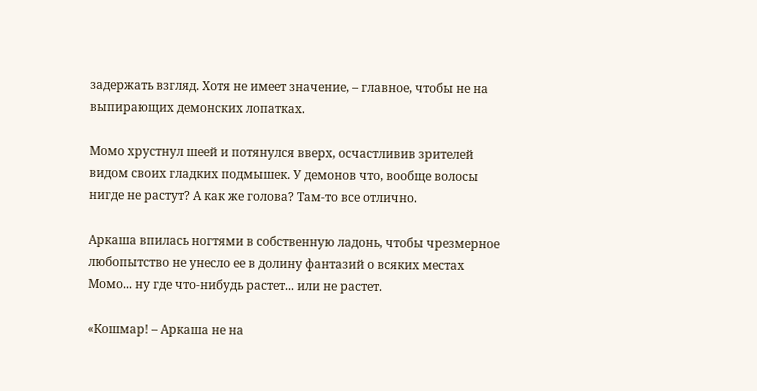задержать взгляд. Хотя не имеет значение, – главное, чтобы не на выпирающих демонских лопатках.

Момо хрустнул шеей и потянулся вверх, осчастливив зрителей видом своих гладких подмышек. У демонов что, вообще волосы нигде не растут? А как же голова? Там-то все отлично.

Аркаша впилась ногтями в собственную ладонь, чтобы чрезмерное любопытство не унесло ее в долину фантазий о всяких местах Момо... ну где что-нибудь растет... или не растет.

«Кошмар! – Аркаша не на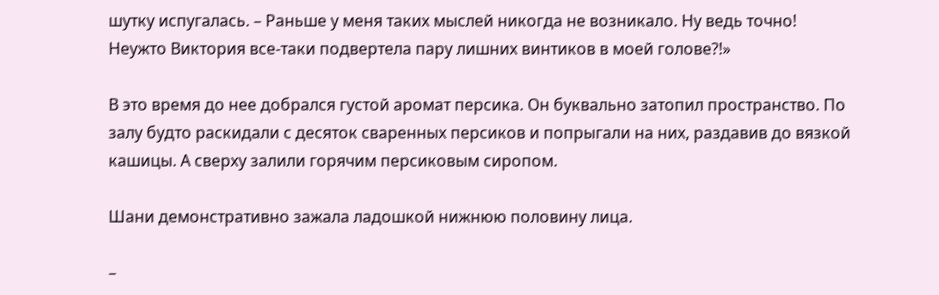шутку испугалась. – Раньше у меня таких мыслей никогда не возникало. Ну ведь точно! Неужто Виктория все-таки подвертела пару лишних винтиков в моей голове?!»

В это время до нее добрался густой аромат персика. Он буквально затопил пространство. По залу будто раскидали с десяток сваренных персиков и попрыгали на них, раздавив до вязкой кашицы. А сверху залили горячим персиковым сиропом.

Шани демонстративно зажала ладошкой нижнюю половину лица.

–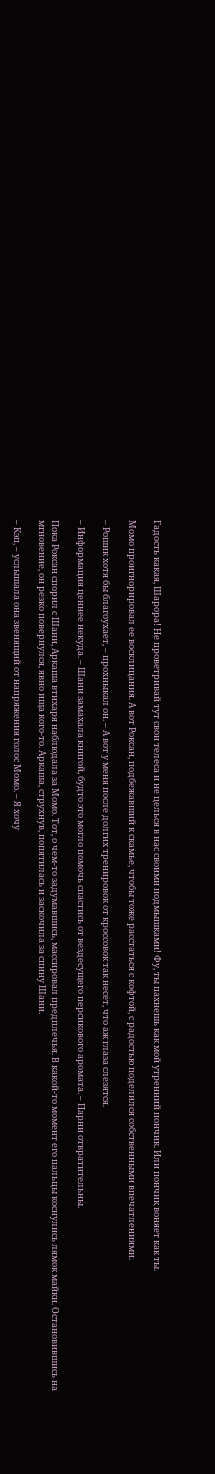Гадость какая, Шарора! Не проветривай тут свои телеса и не целься в нас своими подмышками! Фу, ты пахнешь как мой утренний пончик. Или пончик воняет как ты.

Момо проигнорировал ее восклицания. А вот Роксан, подбежавший к скамье, чтобы тоже расстаться с кофтой, с радостью поделился собственными впечатлениями.

– Рошик хотя бы благоухает, – прохныкал он. – А вот у меня после долгих тренировок от кроссовок так несет, что аж глаза слезятся.

– Информация ценнее некуда. – Шани замахала книгой, будто это могло помочь спастись от вездесущего персикового аромата. – Парни отвратительны.

Пока Роксан спорил с Шани, Аркаша втихаря наблюдала за Момо. Тот, о чем-то задумавшись, массировал предплечья. В какой-то момент его пальцы коснулись лямок майки. Остановившись на мгновение, он резко повернулся, явно ища кого-то. Аркаша, струхнув, попятилась и заскочила за спину Шани.

– Кэп, – услышала она звенящий от напряжения голос Момо. – Я хочу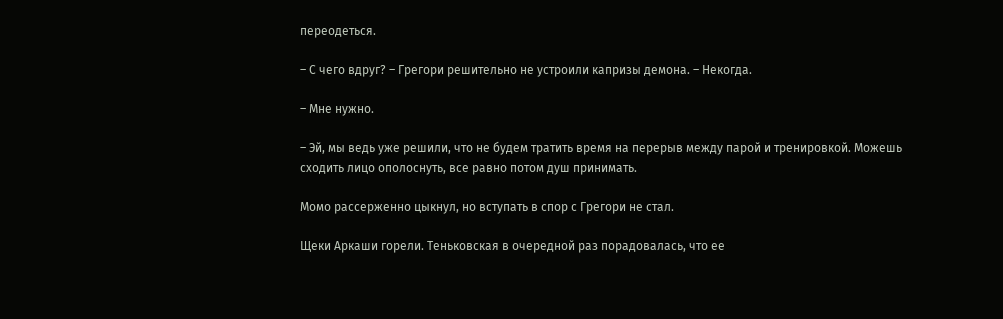переодеться.

– С чего вдруг? – Грегори решительно не устроили капризы демона. – Некогда.

– Мне нужно.

– Эй, мы ведь уже решили, что не будем тратить время на перерыв между парой и тренировкой. Можешь сходить лицо ополоснуть, все равно потом душ принимать.

Момо рассерженно цыкнул, но вступать в спор с Грегори не стал.

Щеки Аркаши горели. Теньковская в очередной раз порадовалась, что ее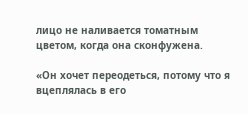лицо не наливается томатным цветом, когда она сконфужена.

«Он хочет переодеться, потому что я вцеплялась в его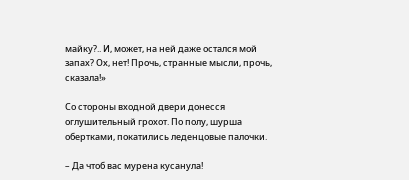майку?.. И, может, на ней даже остался мой запах? Ох, нет! Прочь, странные мысли, прочь, сказала!»

Со стороны входной двери донесся оглушительный грохот. По полу, шурша обертками, покатились леденцовые палочки.

– Да чтоб вас мурена кусанула!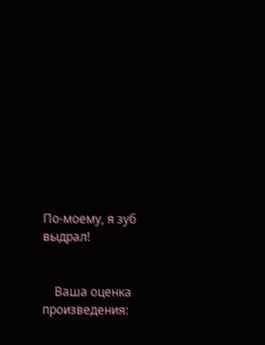По-моему, я зуб выдрал!


    Ваша оценка произведения: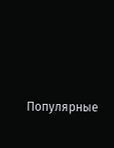Популярные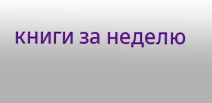книги за неделю